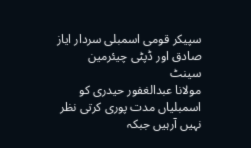سپیکر قومی اسمبلی سردار ایاز صادق اور ڈپٹی چیئرمین سینٹ
مولانا عبدالغفور حیدری کو اسمبلیاں مدت پوری کرتی نظر نہیں آرہیں جبکہ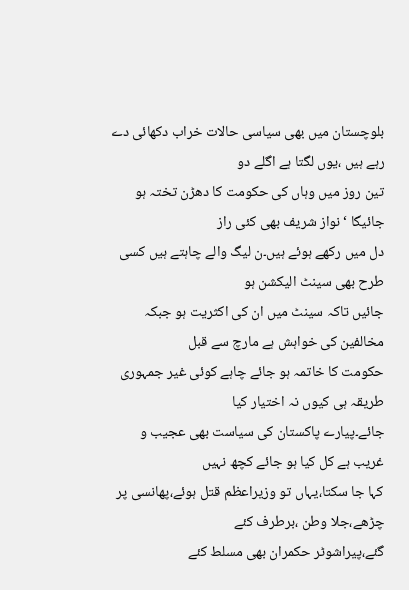بلوچستان میں بھی سیاسی حالات خراب دکھائی دے رہے ہیں ،یوں لگتا ہے اگلے دو
تین روز میں وہاں کی حکومت کا دھڑن تختہ ہو جائیگا ‘نواز شریف بھی کئی راز
دل میں رکھے ہوئے ہیں۔ن لیگ والے چاہتے ہیں کسی طرح بھی سینٹ الیکشن ہو
جائیں تاکہ سینٹ میں ان کی اکثریت ہو جبکہ مخالفین کی خواہش ہے مارچ سے قبل
حکومت کا خاتمہ ہو جائے چاہے کوئی غیر جمہوری طریقہ ہی کیوں نہ اختیار کیا
جائے۔پیارے پاکستان کی سیاست بھی عجیب و غریب ہے کل کیا ہو جائے کچھ نہیں
کہا جا سکتا،یہاں تو وزیراعظم قتل ہوئے،پھانسی پر چڑھے،جلا وطن ،برطرف کئے
گئے،پیراشوٹر حکمران بھی مسلط کئے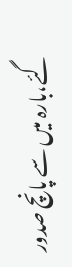گئے،بارہ میں سے پانچ صدور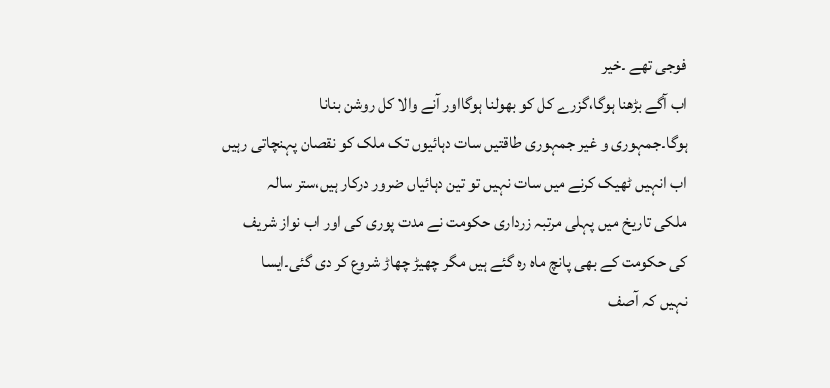فوجی تھے ۔خیر
اب آگے بڑھنا ہوگا،گزرے کل کو بھولنا ہوگااور آنے والا کل روشن بنانا
ہوگا۔جمہوری و غیر جمہوری طاقتیں سات دہائیوں تک ملک کو نقصان پہنچاتی رہیں
اب انہیں ٹھیک کرنے میں سات نہیں تو تین دہائیاں ضرور درکار ہیں،ستر سالہ
ملکی تاریخ میں پہلی مرتبہ زرداری حکومت نے مدت پوری کی اور اب نواز شریف
کی حکومت کے بھی پانچ ماہ رہ گئے ہیں مگر چھیڑ چھاڑ شروع کر دی گئی۔ایسا
نہیں کہ آصف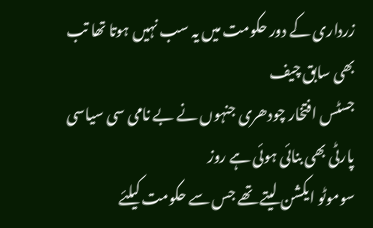زرداری کے دور حکومت میں یہ سب نہیں ہوتا تھا تب بھی سابق چیف
جسٹس افتخار چودھری جنہوں نے بے نامی سی سیاسی پارٹی بھی بنائی ہوئی ہے روز
سوموٹو ایکشن لیتے تھے جس سے حکومت کیلئے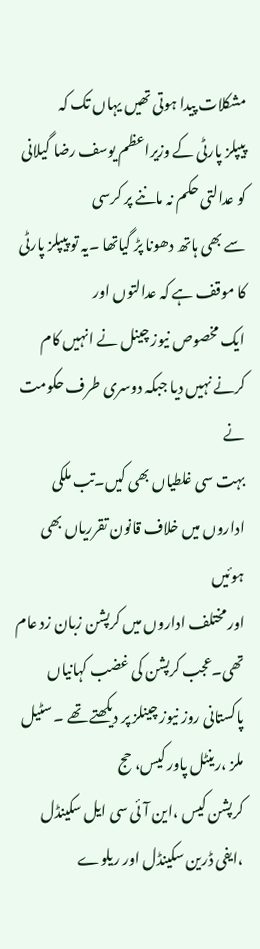مشکلات پیدا ہوتی تھیں یہاں تک کہ
پیپلز پارٹی کے وزیراعظم یوسف رضا گیلانی کو عدالتی حکم نہ ماننے پر کرسی
سے بھی ہاتھ دھونا پڑ گیاتھا ۔یہ تو پیپلز پارٹی کا موقف ہے کہ عدالتوں اور
ایک مخصوص نیوز چینل نے انہیں کام کرنے نہیں دیا جبکہ دوسری طرف حکومت نے
بہت سی غلطیاں بھی کیں۔تب ملکی اداروں میں خلاف قانون تقرریاں بھی ہوئیں
اور مختلف اداروں میں کرپشن زبان زد عام تھی۔عجب کرپشن کی غضب کہانیاں
پاکستانی روز نیوز چینلز پر دیکھتے تھے ۔ سٹیل ملز ،رینٹل پاور کیس، حج
کرپشن کیس ،این آئی سی ایل سکینڈل ،ایفی ڈرین سکینڈل اور ریلوے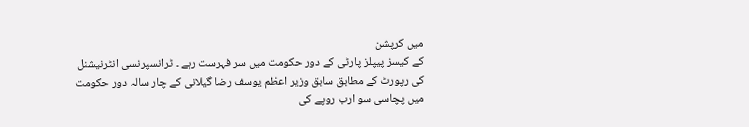میں کرپشن
کے کیسز پیپلز پارٹی کے دور حکومت میں سر فہرست رہے ۔ ٹرانسپرنسی انٹرنیشنل
کی رپورٹ کے مطابق سابق وزیر اعظم یوسف رضا گیلانی کے چار سالہ دور حکومت
میں پچاسی سو ارب روپے کی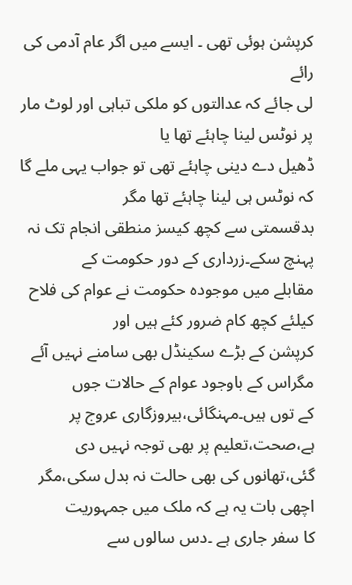کرپشن ہوئی تھی ۔ ایسے میں اگر عام آدمی کی رائے
لی جائے کہ عدالتوں کو ملکی تباہی اور لوٹ مار پر نوٹس لینا چاہئے تھا یا
ڈھیل دے دینی چاہئے تھی تو جواب یہی ملے گا کہ نوٹس ہی لینا چاہئے تھا مگر
بدقسمتی سے کچھ کیسز منطقی انجام تک نہ پہنچ سکے۔زرداری کے دور حکومت کے
مقابلے میں موجودہ حکومت نے عوام کی فلاح کیلئے کچھ کام ضرور کئے ہیں اور
کرپشن کے بڑے سکینڈل بھی سامنے نہیں آئے مگراس کے باوجود عوام کے حالات جوں
کے توں ہیں۔مہنگائی،بیروزگاری عروج پر ہے،صحت،تعلیم پر بھی توجہ نہیں دی
گئی،تھانوں کی بھی حالت نہ بدل سکی،مگر اچھی بات یہ ہے کہ ملک میں جمہوریت
کا سفر جاری ہے ۔دس سالوں سے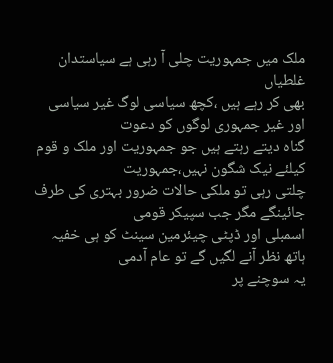ملک میں جمہوریت چلی آ رہی ہے سیاستدان غلطیاں
بھی کر رہے ہیں ،کچھ سیاسی لوگ غیر سیاسی اور غیر جمہوری لوگوں کو دعوت
گناہ دیتے رہتے ہیں جو جمہوریت اور ملک و قوم کیلئے نیک شگون نہیں،جمہوریت
چلتی رہی تو ملکی حالات ضرور بہتری کی طرف جائینگے مگر جب سپیکر قومی
اسمبلی اور ڈپٹی چیئرمین سینٹ کو ہی خفیہ ہاتھ نظر آنے لگیں گے تو عام آدمی
یہ سوچنے پر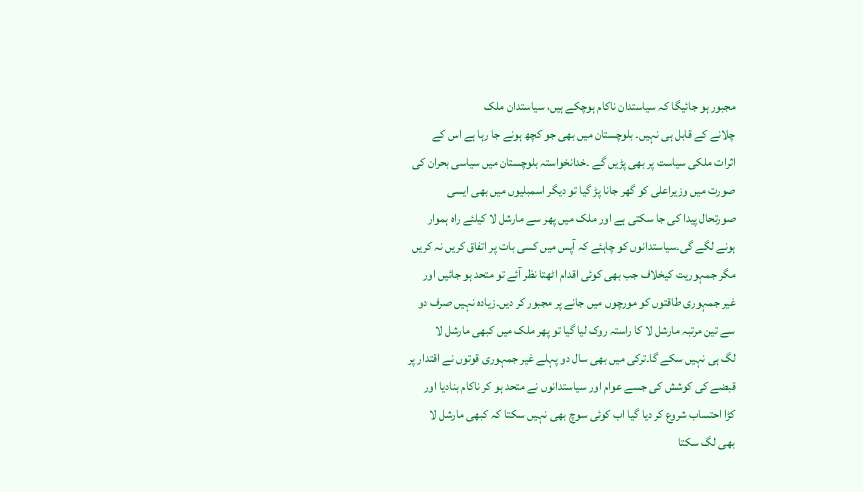مجبور ہو جائیگا کہ سیاستدان ناکام ہوچکے ہیں، سیاستدان ملک
چلانے کے قابل ہی نہیں۔ بلوچستان میں بھی جو کچھ ہونے جا رہا ہے اس کے
اثرات ملکی سیاست پر بھی پڑیں گے ۔خدانخواستہ بلوچستان میں سیاسی بحران کی
صورت میں وزیراعلی کو گھر جانا پڑ گیا تو دیگر اسمبلیوں میں بھی ایسی
صورتحال پیدا کی جا سکتی ہے اور ملک میں پھر سے مارشل لا کیلئے راہ ہموار
ہونے لگے گی۔سیاستدانوں کو چاہئے کہ آپس میں کسی بات پر اتفاق کریں نہ کریں
مگر جمہوریت کیخلاف جب بھی کوئی اقدام اٹھتا نظر آئے تو متحد ہو جائیں اور
غیر جمہوری طاقتوں کو مورچوں میں جانے پر مجبور کر دیں۔زیادہ نہیں صرف دو
سے تین مرتبہ مارشل لا کا راستہ روک لیا گیا تو پھر ملک میں کبھی مارشل لا
لگ ہی نہیں سکے گا۔ترکی میں بھی سال دو پہلے غیر جمہوری قوتوں نے اقتدار پر
قبضے کی کوشش کی جسے عوام اور سیاستدانوں نے متحد ہو کر ناکام بنادیا اور
کڑا احتساب شروع کر دیا گیا اب کوئی سوچ بھی نہیں سکتا کہ کبھی مارشل لا
بھی لگ سکتا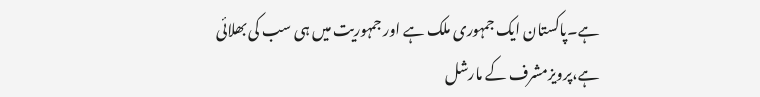ہے۔پاکستان ایک جمہوری ملک ہے اور جمہوریت میں ہی سب کی بھلائی
ہے،پرویزمشرف کے مارشل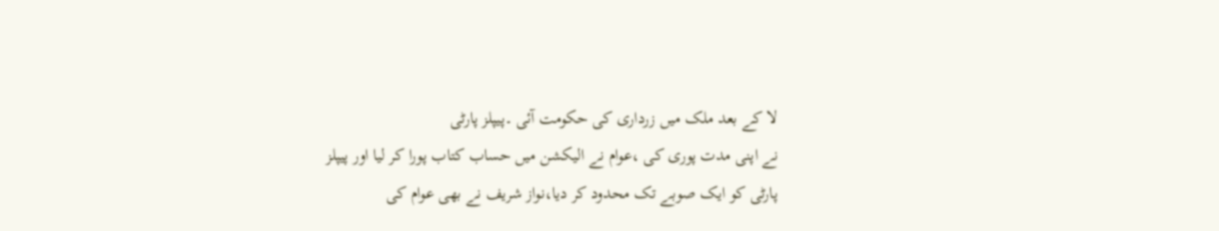لا کے بعد ملک میں زرداری کی حکومت آئی ۔پیپلز پارٹی
نے اپنی مدت پوری کی ،عوام نے الیکشن میں حساب کتاب پورا کر لیا اور پیپلز
پارٹی کو ایک صوبے تک محدود کر دیا،نواز شریف نے بھی عوام کی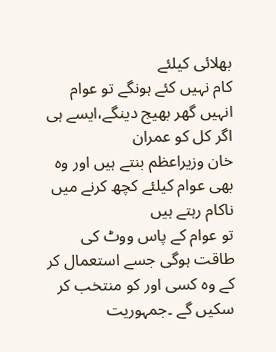بھلائی کیلئے
کام نہیں کئے ہونگے تو عوام انہیں گھر بھیج دینگے،ایسے ہی اگر کل کو عمران
خان وزیراعظم بنتے ہیں اور وہ بھی عوام کیلئے کچھ کرنے میں ناکام رہتے ہیں
تو عوام کے پاس ووٹ کی طاقت ہوگی جسے استعمال کر کے وہ کسی اور کو منتخب کر
سکیں گے ۔جمہوریت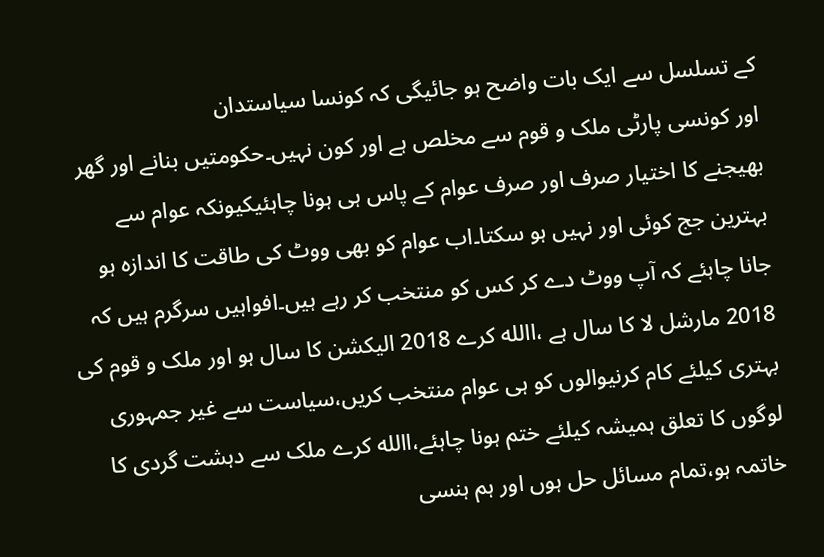کے تسلسل سے ایک بات واضح ہو جائیگی کہ کونسا سیاستدان
اور کونسی پارٹی ملک و قوم سے مخلص ہے اور کون نہیں۔حکومتیں بنانے اور گھر
بھیجنے کا اختیار صرف اور صرف عوام کے پاس ہی ہونا چاہئیکیونکہ عوام سے
بہترین جج کوئی اور نہیں ہو سکتا۔اب عوام کو بھی ووٹ کی طاقت کا اندازہ ہو
جانا چاہئے کہ آپ ووٹ دے کر کس کو منتخب کر رہے ہیں۔افواہیں سرگرم ہیں کہ
2018 مارشل لا کا سال ہے ،االله کرے 2018 الیکشن کا سال ہو اور ملک و قوم کی
بہتری کیلئے کام کرنیوالوں کو ہی عوام منتخب کریں،سیاست سے غیر جمہوری
لوگوں کا تعلق ہمیشہ کیلئے ختم ہونا چاہئے،االله کرے ملک سے دہشت گردی کا
خاتمہ ہو،تمام مسائل حل ہوں اور ہم ہنسی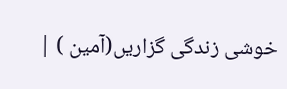خوشی زندگی گزاریں(آمین ) |